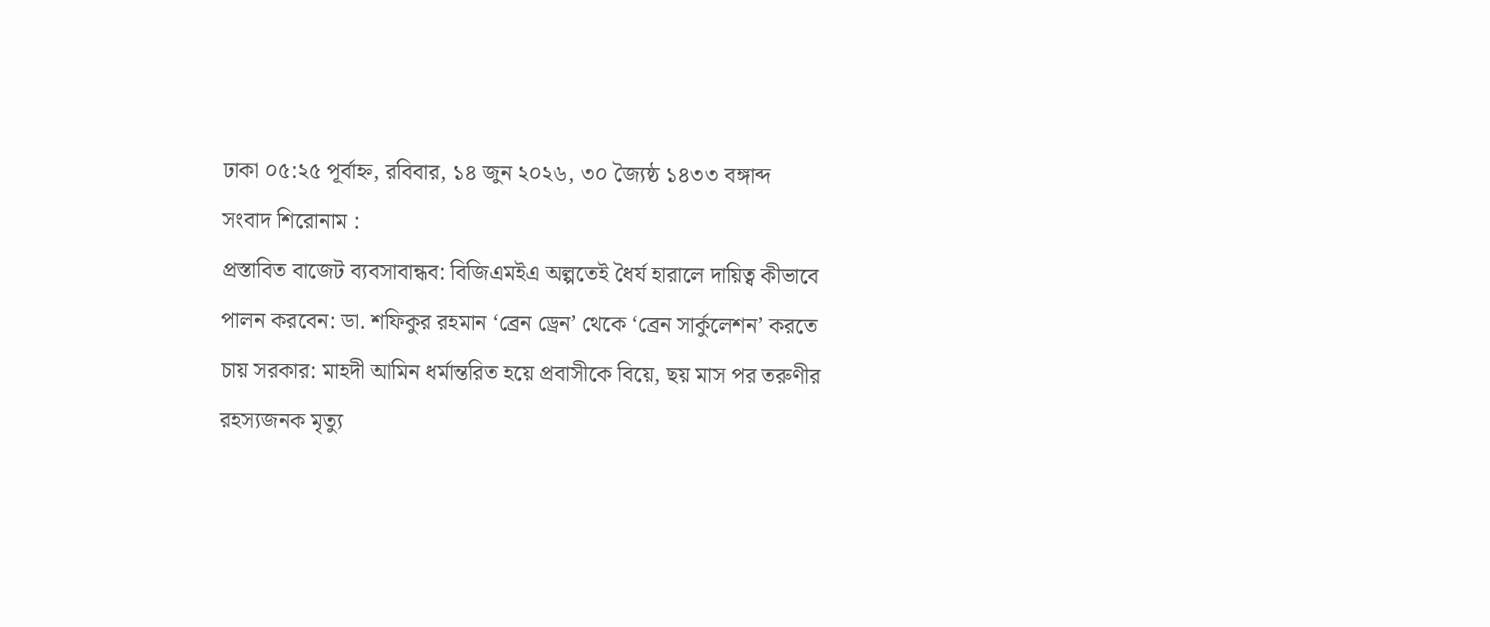ঢাকা ০৫:২৫ পূর্বাহ্ন, রবিবার, ১৪ জুন ২০২৬, ৩০ জ্যৈষ্ঠ ১৪৩৩ বঙ্গাব্দ
সংবাদ শিরোনাম :
প্রস্তাবিত বাজেট ব্যবসাবান্ধব: বিজিএমইএ অল্পতেই ধৈর্য হারালে দায়িত্ব কীভাবে পালন করবেন: ডা. শফিকুর রহমান ‘ব্রেন ড্রেন’ থেকে ‘ব্রেন সার্কুলেশন’ করতে চায় সরকার: মাহদী আমিন ধর্মান্তরিত হয়ে প্রবাসীকে বিয়ে, ছয় মাস পর তরুণীর রহস্যজনক মৃত্যু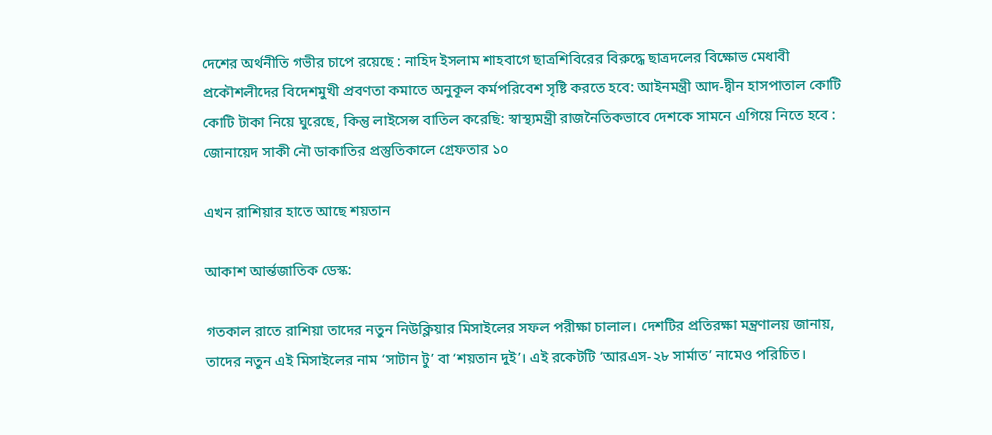দেশের অর্থনীতি গভীর চাপে রয়েছে : নাহিদ ইসলাম শাহবাগে ছাত্রশিবিরের বিরুদ্ধে ছাত্রদলের বিক্ষোভ মেধাবী প্রকৌশলীদের বিদেশমুখী প্রবণতা কমাতে অনুকূল কর্মপরিবেশ সৃষ্টি করতে হবে: আইনমন্ত্রী আদ-দ্বীন হাসপাতাল কোটি কোটি টাকা নিয়ে ঘুরেছে, কিন্তু লাইসেন্স বাতিল করেছি: স্বাস্থ্যমন্ত্রী রাজনৈতিকভাবে দেশকে সামনে এগিয়ে নিতে হবে : জোনায়েদ সাকী নৌ ডাকাতির প্রস্তুতিকালে গ্রেফতার ১০

এখন রাশিয়ার হাতে আছে শয়তান

আকাশ আর্ন্তজাতিক ডেস্ক:

গতকাল রাতে রাশিয়া তাদের নতুন নিউক্লিয়ার মিসাইলের সফল পরীক্ষা চালাল। দেশটির প্রতিরক্ষা মন্ত্রণালয় জানায়, তাদের নতুন এই মিসাইলের নাম ‘সাটান টু’ বা ‘শয়তান দুই’। এই রকেটটি ‘আরএস-২৮ সার্মাত’ নামেও পরিচিত।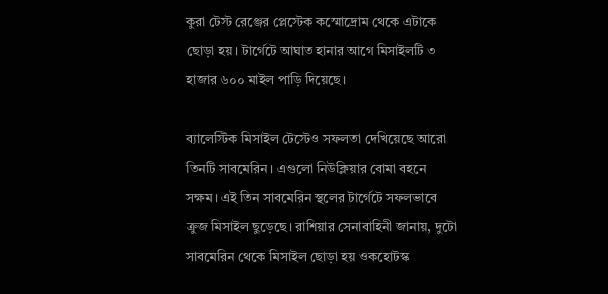কুরা টেস্ট রেঞ্জের প্লেস্টেক কস্মোদ্রোম থেকে এটাকে ছোড়া হয়। টার্গেটে আঘাত হানার আগে মিসাইলটি ৩ হাজার ৬০০ মাইল পাড়ি দিয়েছে।

ব্যালেস্টিক মিসাইল টেস্টেও সফলতা দেখিয়েছে আরো তিনটি সাবমেরিন। এগুলো নিউক্লিয়ার বোমা বহনে সক্ষম। এই তিন সাবমেরিন স্থলের টার্গেটে সফলভাবে ক্রুজ মিসাইল ছুড়েছে। রাশিয়ার সেনাবাহিনী জানায়, দুটো সাবমেরিন থেকে মিসাইল ছোড়া হয় ওকহোটস্ক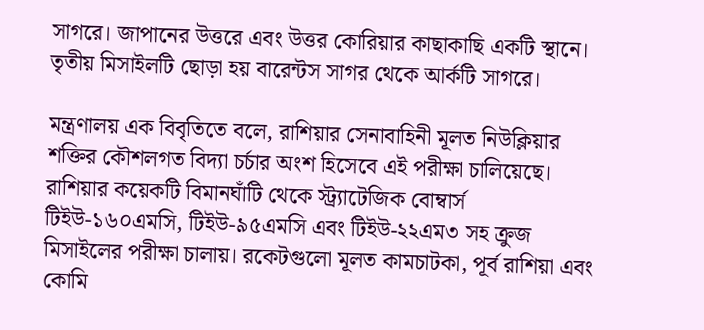সাগরে। জাপানের উত্তরে এবং উত্তর কোরিয়ার কাছাকাছি একটি স্থানে। তৃতীয় মিসাইলটি ছোড়া হয় বারেন্টস সাগর থেকে আর্কটি সাগরে।

মন্ত্রণালয় এক বিবৃতিতে বলে, রাশিয়ার সেনাবাহিনী মূলত নিউক্লিয়ার শক্তির কৌশলগত বিদ্যা চর্চার অংশ হিসেবে এই পরীক্ষা চালিয়েছে। রাশিয়ার কয়েকটি বিমানঘাঁটি থেকে স্ট্র্যাটেজিক বোম্বার্স টিইউ-১৬০এমসি, টিইউ-৯৫এমসি এবং টিইউ-২২এম৩ সহ ক্রুজ মিসাইলের পরীক্ষা চালায়। রকেটগুলো মূলত কামচাটকা, পূর্ব রাশিয়া এবং কোমি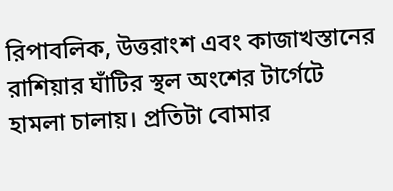রিপাবলিক, উত্তরাংশ এবং কাজাখস্তানের রাশিয়ার ঘাঁটির স্থল অংশের টার্গেটে হামলা চালায়। প্রতিটা বোমার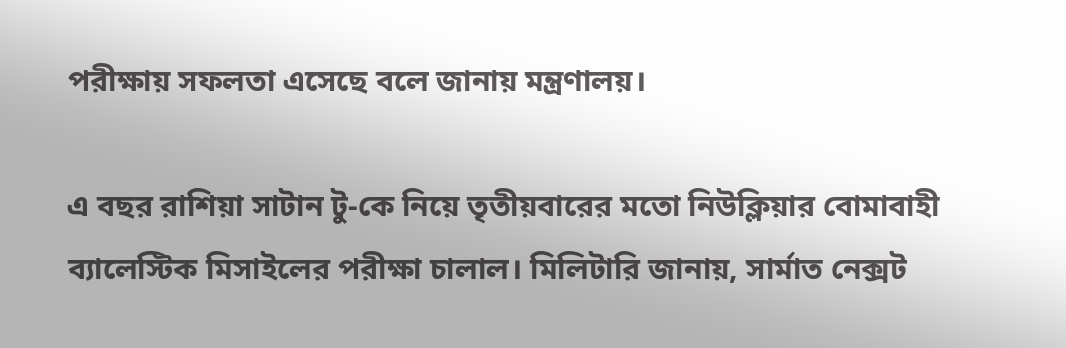পরীক্ষায় সফলতা এসেছে বলে জানায় মন্ত্রণালয়।

এ বছর রাশিয়া সাটান টু-কে নিয়ে তৃতীয়বারের মতো নিউক্লিয়ার বোমাবাহী ব্যালেস্টিক মিসাইলের পরীক্ষা চালাল। মিলিটারি জানায়, সার্মাত নেক্সট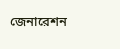জেনারেশন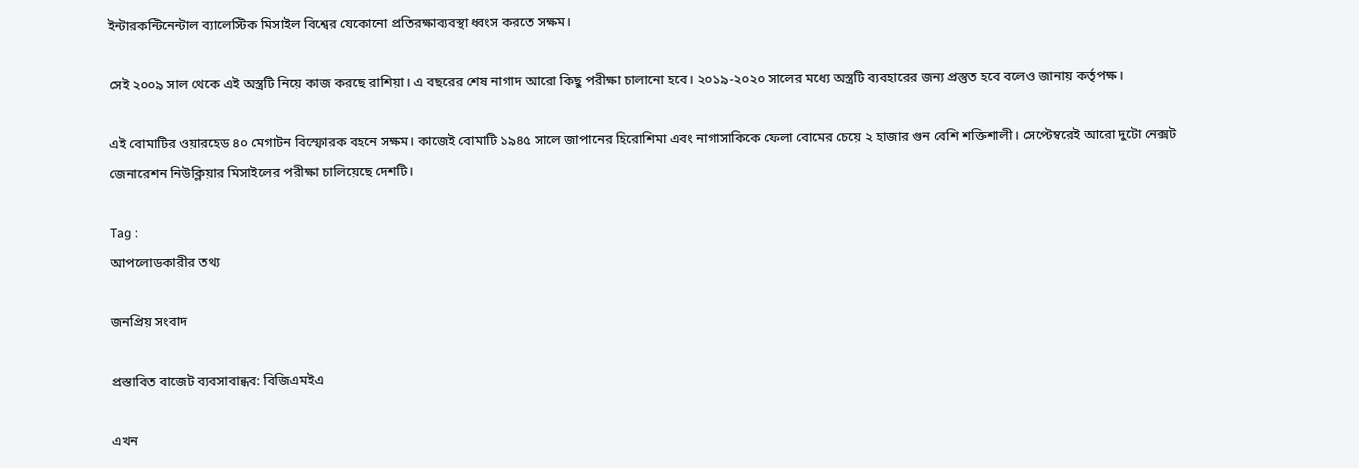ইন্টারকন্টিনেন্টাল ব্যালেস্টিক মিসাইল বিশ্বের যেকোনো প্রতিরক্ষাব্যবস্থা ধ্বংস করতে সক্ষম।

সেই ২০০৯ সাল থেকে এই অস্ত্রটি নিয়ে কাজ করছে রাশিয়া। এ বছরের শেষ নাগাদ আরো কিছু পরীক্ষা চালানো হবে। ২০১৯-২০২০ সালের মধ্যে অস্ত্রটি ব্যবহারের জন্য প্রস্তুত হবে বলেও জানায় কর্তৃপক্ষ।

এই বোমাটির ওয়ারহেড ৪০ মেগাটন বিস্ফোরক বহনে সক্ষম। কাজেই বোমাটি ১৯৪৫ সালে জাপানের হিরোশিমা এবং নাগাসাকিকে ফেলা বোমের চেয়ে ২ হাজার গুন বেশি শক্তিশালী। সেপ্টেম্বরেই আরো দুটো নেক্সট জেনারেশন নিউক্লিয়ার মিসাইলের পরীক্ষা চালিয়েছে দেশটি।

Tag :
আপলোডকারীর তথ্য

জনপ্রিয় সংবাদ

প্রস্তাবিত বাজেট ব্যবসাবান্ধব: বিজিএমইএ

এখন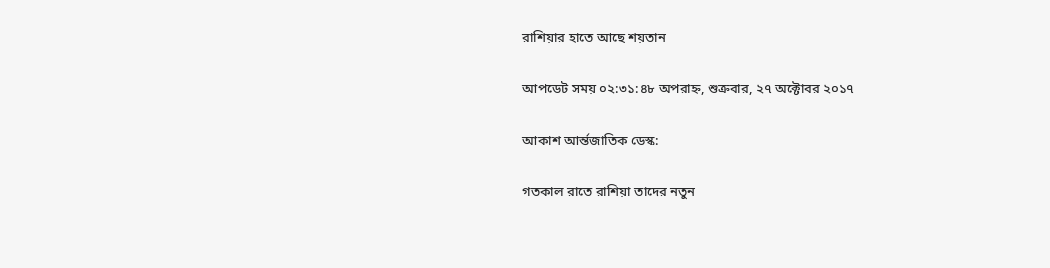রাশিয়ার হাতে আছে শয়তান

আপডেট সময় ০২:৩১:৪৮ অপরাহ্ন, শুক্রবার, ২৭ অক্টোবর ২০১৭

আকাশ আর্ন্তজাতিক ডেস্ক:

গতকাল রাতে রাশিয়া তাদের নতুন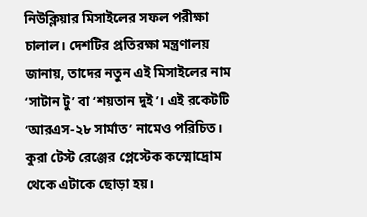নিউক্লিয়ার মিসাইলের সফল পরীক্ষা চালাল। দেশটির প্রতিরক্ষা মন্ত্রণালয় জানায়, তাদের নতুন এই মিসাইলের নাম ‘সাটান টু’ বা ‘শয়তান দুই’। এই রকেটটি ‘আরএস-২৮ সার্মাত’ নামেও পরিচিত। কুরা টেস্ট রেঞ্জের প্লেস্টেক কস্মোদ্রোম থেকে এটাকে ছোড়া হয়।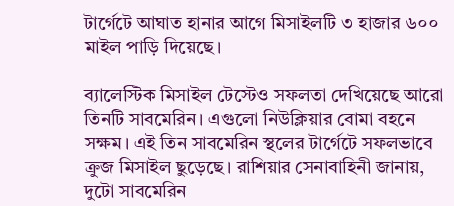টার্গেটে আঘাত হানার আগে মিসাইলটি ৩ হাজার ৬০০ মাইল পাড়ি দিয়েছে।

ব্যালেস্টিক মিসাইল টেস্টেও সফলতা দেখিয়েছে আরো তিনটি সাবমেরিন। এগুলো নিউক্লিয়ার বোমা বহনে সক্ষম। এই তিন সাবমেরিন স্থলের টার্গেটে সফলভাবে ক্রুজ মিসাইল ছুড়েছে। রাশিয়ার সেনাবাহিনী জানায়, দুটো সাবমেরিন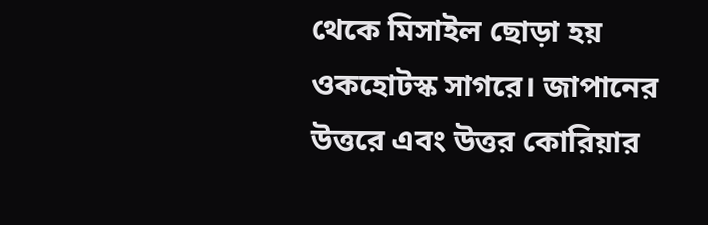থেকে মিসাইল ছোড়া হয় ওকহোটস্ক সাগরে। জাপানের উত্তরে এবং উত্তর কোরিয়ার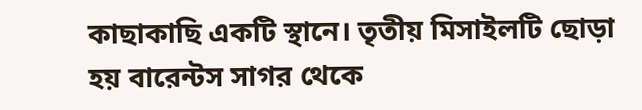কাছাকাছি একটি স্থানে। তৃতীয় মিসাইলটি ছোড়া হয় বারেন্টস সাগর থেকে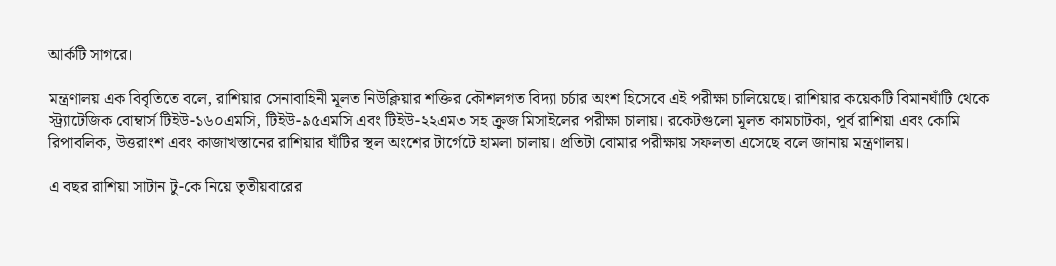আর্কটি সাগরে।

মন্ত্রণালয় এক বিবৃতিতে বলে, রাশিয়ার সেনাবাহিনী মূলত নিউক্লিয়ার শক্তির কৌশলগত বিদ্যা চর্চার অংশ হিসেবে এই পরীক্ষা চালিয়েছে। রাশিয়ার কয়েকটি বিমানঘাঁটি থেকে স্ট্র্যাটেজিক বোম্বার্স টিইউ-১৬০এমসি, টিইউ-৯৫এমসি এবং টিইউ-২২এম৩ সহ ক্রুজ মিসাইলের পরীক্ষা চালায়। রকেটগুলো মূলত কামচাটকা, পূর্ব রাশিয়া এবং কোমি রিপাবলিক, উত্তরাংশ এবং কাজাখস্তানের রাশিয়ার ঘাঁটির স্থল অংশের টার্গেটে হামলা চালায়। প্রতিটা বোমার পরীক্ষায় সফলতা এসেছে বলে জানায় মন্ত্রণালয়।

এ বছর রাশিয়া সাটান টু-কে নিয়ে তৃতীয়বারের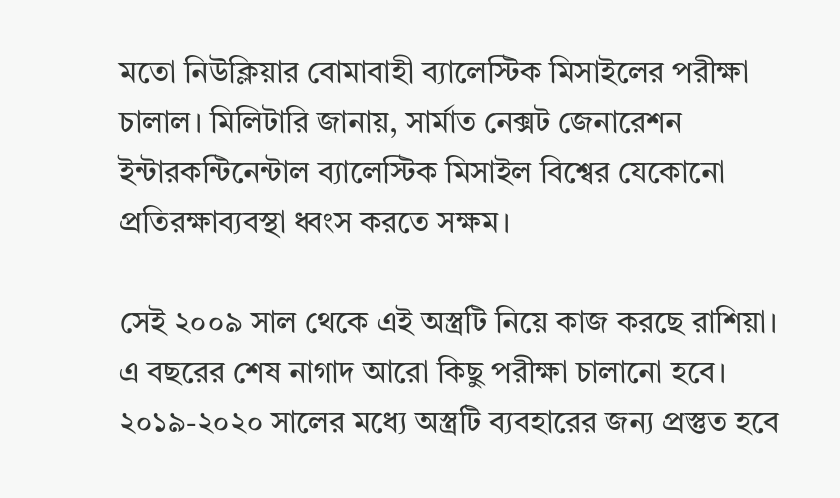মতো নিউক্লিয়ার বোমাবাহী ব্যালেস্টিক মিসাইলের পরীক্ষা চালাল। মিলিটারি জানায়, সার্মাত নেক্সট জেনারেশন ইন্টারকন্টিনেন্টাল ব্যালেস্টিক মিসাইল বিশ্বের যেকোনো প্রতিরক্ষাব্যবস্থা ধ্বংস করতে সক্ষম।

সেই ২০০৯ সাল থেকে এই অস্ত্রটি নিয়ে কাজ করছে রাশিয়া। এ বছরের শেষ নাগাদ আরো কিছু পরীক্ষা চালানো হবে। ২০১৯-২০২০ সালের মধ্যে অস্ত্রটি ব্যবহারের জন্য প্রস্তুত হবে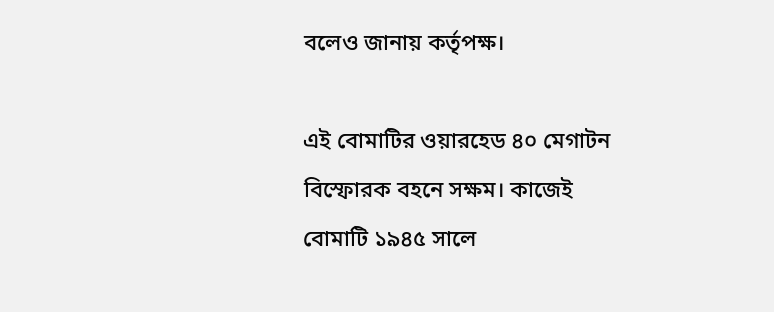বলেও জানায় কর্তৃপক্ষ।

এই বোমাটির ওয়ারহেড ৪০ মেগাটন বিস্ফোরক বহনে সক্ষম। কাজেই বোমাটি ১৯৪৫ সালে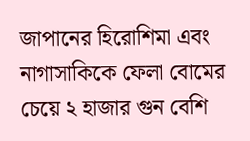জাপানের হিরোশিমা এবং নাগাসাকিকে ফেলা বোমের চেয়ে ২ হাজার গুন বেশি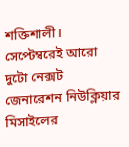শক্তিশালী। সেপ্টেম্বরেই আরো দুটো নেক্সট জেনারেশন নিউক্লিয়ার মিসাইলের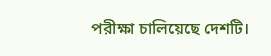পরীক্ষা চালিয়েছে দেশটি।